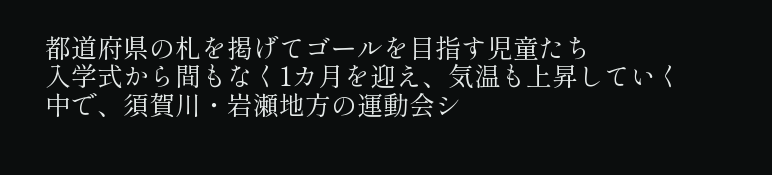都道府県の札を掲げてゴールを目指す児童たち
入学式から間もなく1カ月を迎え、気温も上昇していく中で、須賀川・岩瀬地方の運動会シ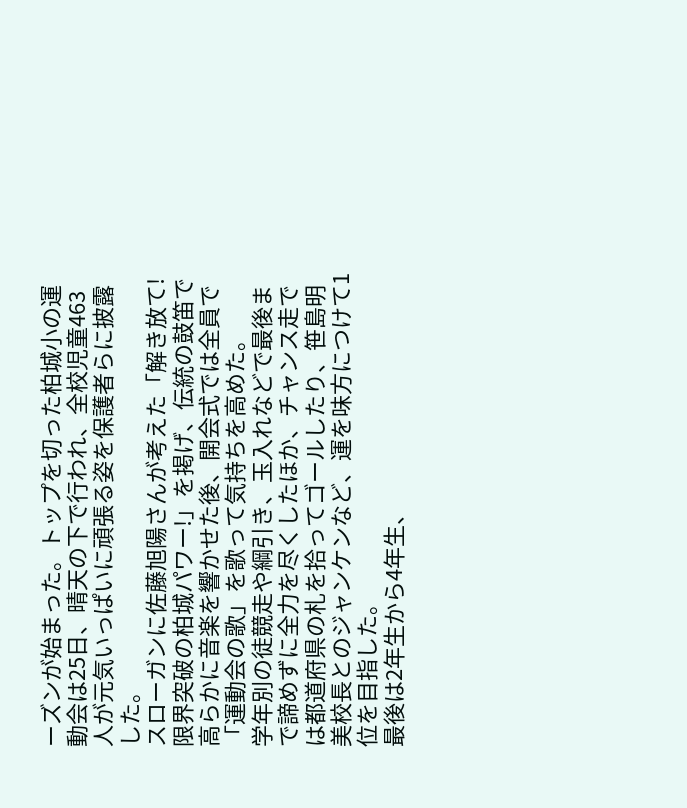ーズンが始まった。トップを切った柏城小の運動会は25日、晴天の下で行われ、全校児童463人が元気いっぱいに頑張る姿を保護者らに披露した。
スローガンに佐藤旭陽さんが考えた「解き放て!限界突破の柏城パワー!」を掲げ、伝統の鼓笛で高らかに音楽を響かせた後、開会式では全員で「運動会の歌」を歌って気持ちを高めた。
学年別の徒競走や綱引き、玉入れなどで最後まで諦めずに全力を尽くしたほか、チャンス走では都道府県の札を拾ってゴールしたり、笹島明美校長とのジャンケンなど、運を味方につけて1位を目指した。
最後は2年生から4年生、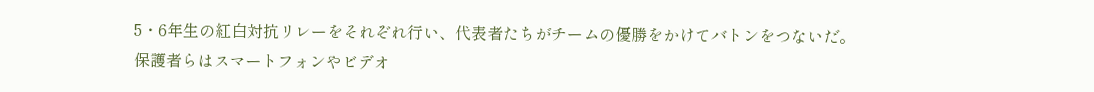5・6年生の紅白対抗リレーをそれぞれ行い、代表者たちがチームの優勝をかけてバトンをつないだ。
保護者らはスマートフォンやビデオ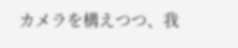カメラを構えつつ、我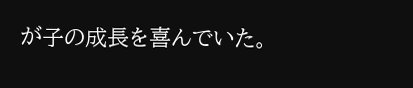が子の成長を喜んでいた。